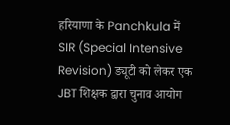हरियाणा के Panchkula में SIR (Special Intensive Revision) ड्यूटी को लेकर एक JBT शिक्षक द्वारा चुनाव आयोग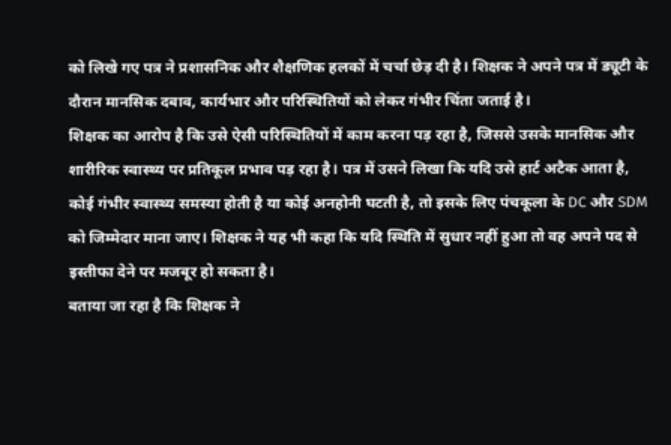को लिखे गए पत्र ने प्रशासनिक और शैक्षणिक हलकों में चर्चा छेड़ दी है। शिक्षक ने अपने पत्र में ड्यूटी के दौरान मानसिक दबाव, कार्यभार और परिस्थितियों को लेकर गंभीर चिंता जताई है।
शिक्षक का आरोप है कि उसे ऐसी परिस्थितियों में काम करना पड़ रहा है, जिससे उसके मानसिक और शारीरिक स्वास्थ्य पर प्रतिकूल प्रभाव पड़ रहा है। पत्र में उसने लिखा कि यदि उसे हार्ट अटैक आता है, कोई गंभीर स्वास्थ्य समस्या होती है या कोई अनहोनी घटती है, तो इसके लिए पंचकूला के DC और SDM को जिम्मेदार माना जाए। शिक्षक ने यह भी कहा कि यदि स्थिति में सुधार नहीं हुआ तो वह अपने पद से इस्तीफा देने पर मजबूर हो सकता है।
बताया जा रहा है कि शिक्षक ने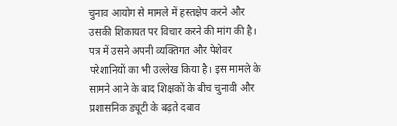चुनाव आयोग से मामले में हस्तक्षेप करने और उसकी शिकायत पर विचार करने की मांग की है। पत्र में उसने अपनी व्यक्तिगत और पेशेवर परेशानियों का भी उल्लेख किया है। इस मामले के सामने आने के बाद शिक्षकों के बीच चुनावी और प्रशासनिक ड्यूटी के बढ़ते दबाव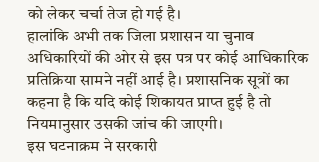को लेकर चर्चा तेज हो गई है।
हालांकि अभी तक जिला प्रशासन या चुनाव अधिकारियों की ओर से इस पत्र पर कोई आधिकारिक प्रतिक्रिया सामने नहीं आई है। प्रशासनिक सूत्रों का कहना है कि यदि कोई शिकायत प्राप्त हुई है तो नियमानुसार उसकी जांच की जाएगी।
इस घटनाक्रम ने सरकारी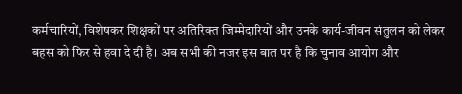कर्मचारियों, विशेषकर शिक्षकों पर अतिरिक्त जिम्मेदारियों और उनके कार्य-जीवन संतुलन को लेकर बहस को फिर से हवा दे दी है। अब सभी की नजर इस बात पर है कि चुनाव आयोग और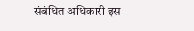संबंधित अधिकारी इस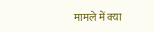मामले में क्या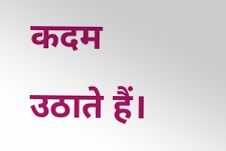कदम उठाते हैं।